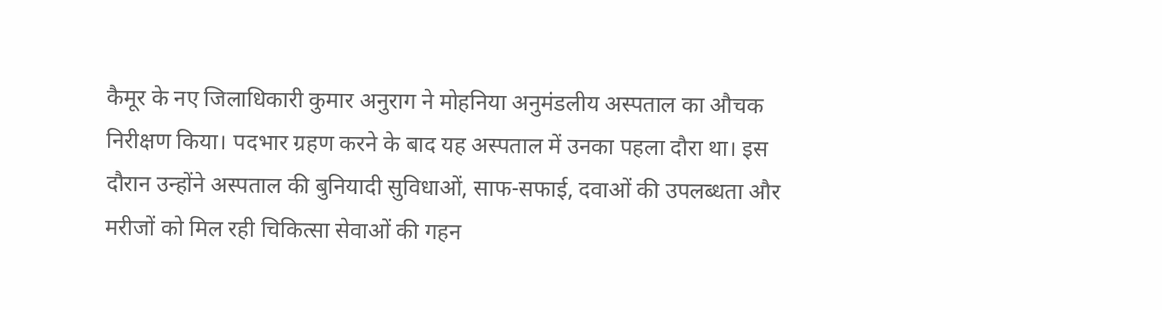कैमूर के नए जिलाधिकारी कुमार अनुराग ने मोहनिया अनुमंडलीय अस्पताल का औचक निरीक्षण किया। पदभार ग्रहण करने के बाद यह अस्पताल में उनका पहला दौरा था। इस दौरान उन्होंने अस्पताल की बुनियादी सुविधाओं, साफ-सफाई, दवाओं की उपलब्धता और मरीजों को मिल रही चिकित्सा सेवाओं की गहन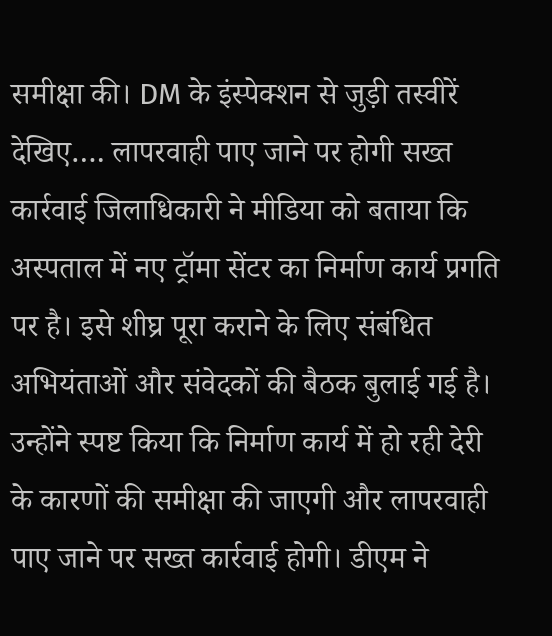समीक्षा की। DM के इंस्पेक्शन से जुड़ी तस्वीरें देखिए…. लापरवाही पाए जाने पर होगी सख्त कार्रवाई जिलाधिकारी ने मीडिया को बताया कि अस्पताल में नए ट्रॉमा सेंटर का निर्माण कार्य प्रगति पर है। इसे शीघ्र पूरा कराने के लिए संबंधित अभियंताओं और संवेदकों की बैठक बुलाई गई है। उन्होंने स्पष्ट किया कि निर्माण कार्य में हो रही देरी के कारणों की समीक्षा की जाएगी और लापरवाही पाए जाने पर सख्त कार्रवाई होगी। डीएम ने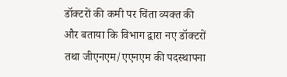डॉक्टरों की कमी पर चिंता व्यक्त की और बताया कि विभाग द्वारा नए डॉक्टरों तथा जीएनएम/एएनएम की पदस्थापना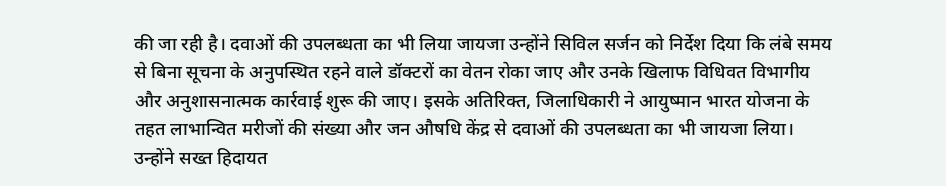की जा रही है। दवाओं की उपलब्धता का भी लिया जायजा उन्होंने सिविल सर्जन को निर्देश दिया कि लंबे समय से बिना सूचना के अनुपस्थित रहने वाले डॉक्टरों का वेतन रोका जाए और उनके खिलाफ विधिवत विभागीय और अनुशासनात्मक कार्रवाई शुरू की जाए। इसके अतिरिक्त, जिलाधिकारी ने आयुष्मान भारत योजना के तहत लाभान्वित मरीजों की संख्या और जन औषधि केंद्र से दवाओं की उपलब्धता का भी जायजा लिया। उन्होंने सख्त हिदायत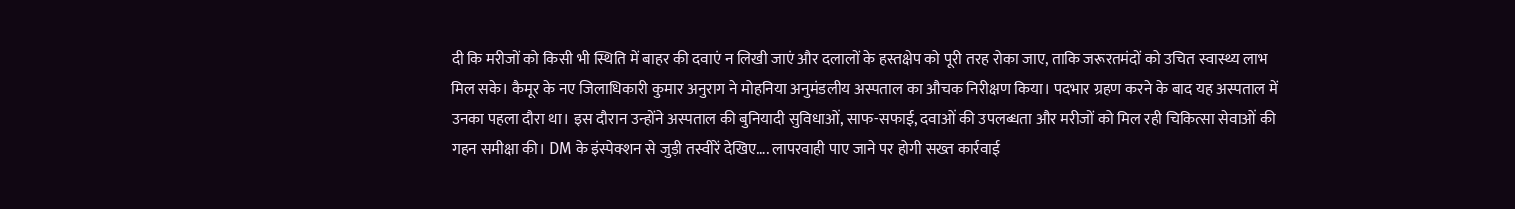दी कि मरीजों को किसी भी स्थिति में बाहर की दवाएं न लिखी जाएं और दलालों के हस्तक्षेप को पूरी तरह रोका जाए, ताकि जरूरतमंदों को उचित स्वास्थ्य लाभ मिल सके। कैमूर के नए जिलाधिकारी कुमार अनुराग ने मोहनिया अनुमंडलीय अस्पताल का औचक निरीक्षण किया। पदभार ग्रहण करने के बाद यह अस्पताल में उनका पहला दौरा था। इस दौरान उन्होंने अस्पताल की बुनियादी सुविधाओं, साफ-सफाई, दवाओं की उपलब्धता और मरीजों को मिल रही चिकित्सा सेवाओं की गहन समीक्षा की। DM के इंस्पेक्शन से जुड़ी तस्वीरें देखिए…. लापरवाही पाए जाने पर होगी सख्त कार्रवाई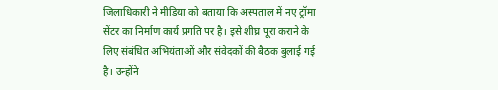जिलाधिकारी ने मीडिया को बताया कि अस्पताल में नए ट्रॉमा सेंटर का निर्माण कार्य प्रगति पर है। इसे शीघ्र पूरा कराने के लिए संबंधित अभियंताओं और संवेदकों की बैठक बुलाई गई है। उन्होंने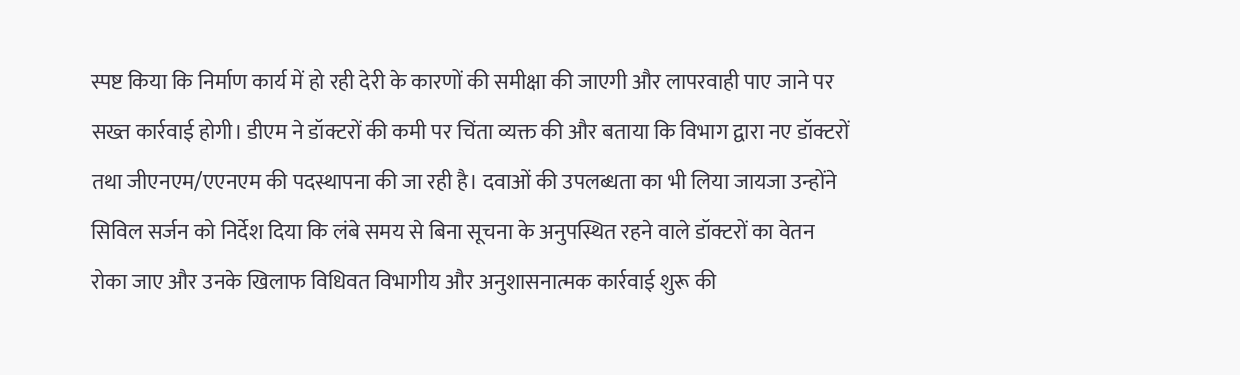स्पष्ट किया कि निर्माण कार्य में हो रही देरी के कारणों की समीक्षा की जाएगी और लापरवाही पाए जाने पर सख्त कार्रवाई होगी। डीएम ने डॉक्टरों की कमी पर चिंता व्यक्त की और बताया कि विभाग द्वारा नए डॉक्टरों तथा जीएनएम/एएनएम की पदस्थापना की जा रही है। दवाओं की उपलब्धता का भी लिया जायजा उन्होंने सिविल सर्जन को निर्देश दिया कि लंबे समय से बिना सूचना के अनुपस्थित रहने वाले डॉक्टरों का वेतन रोका जाए और उनके खिलाफ विधिवत विभागीय और अनुशासनात्मक कार्रवाई शुरू की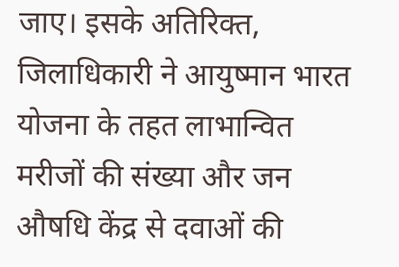जाए। इसके अतिरिक्त, जिलाधिकारी ने आयुष्मान भारत योजना के तहत लाभान्वित मरीजों की संख्या और जन औषधि केंद्र से दवाओं की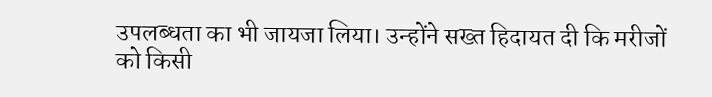उपलब्धता का भी जायजा लिया। उन्होंने सख्त हिदायत दी कि मरीजों को किसी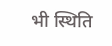भी स्थिति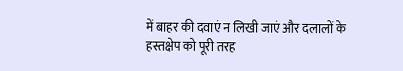में बाहर की दवाएं न लिखी जाएं और दलालों के हस्तक्षेप को पूरी तरह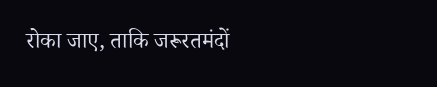रोका जाए, ताकि जरूरतमंदों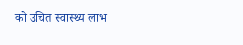को उचित स्वास्थ्य लाभ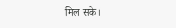मिल सके।